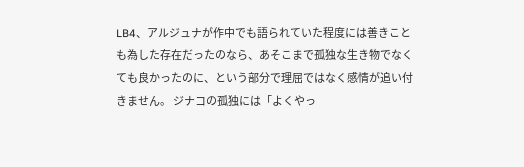LB4、アルジュナが作中でも語られていた程度には善きことも為した存在だったのなら、あそこまで孤独な生き物でなくても良かったのに、という部分で理屈ではなく感情が追い付きません。 ジナコの孤独には「よくやっ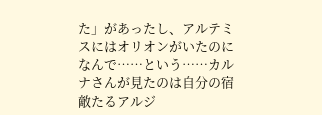た」があったし、アルテミスにはオリオンがいたのになんで……という……カルナさんが見たのは自分の宿敵たるアルジ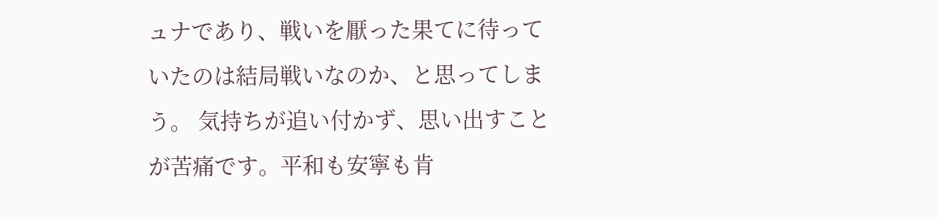ュナであり、戦いを厭った果てに待っていたのは結局戦いなのか、と思ってしまう。 気持ちが追い付かず、思い出すことが苦痛です。平和も安寧も肯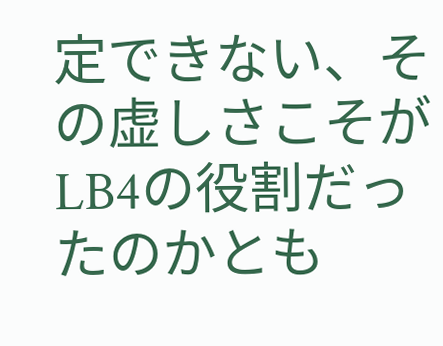定できない、その虚しさこそがLB4の役割だったのかとも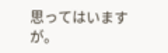思ってはいますが。